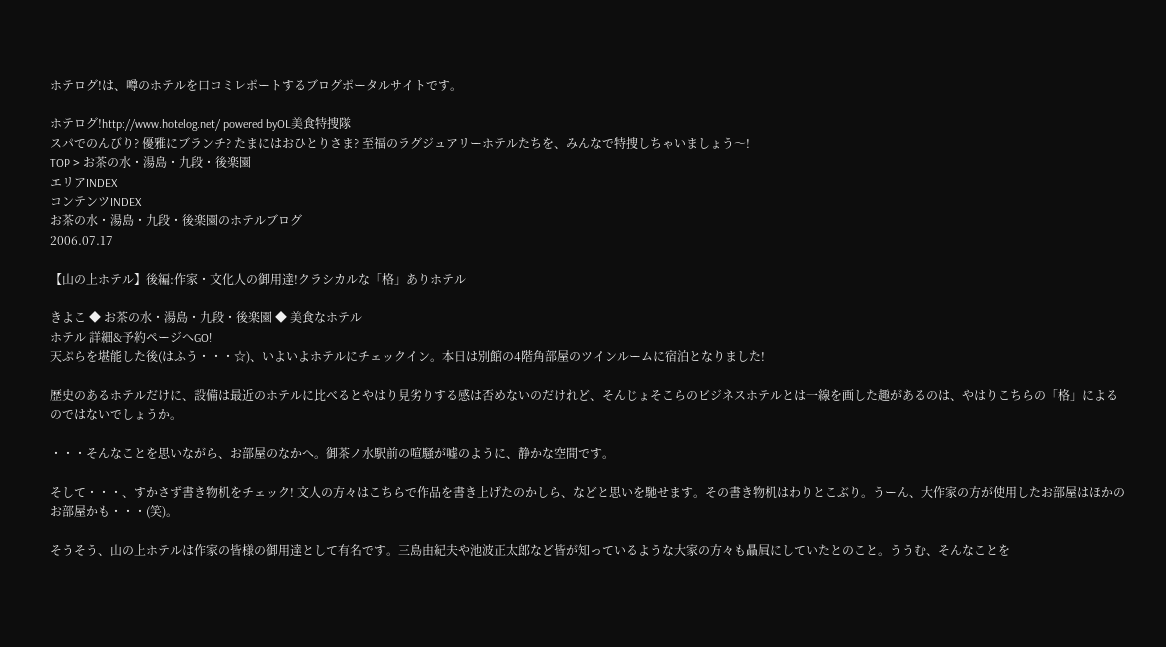ホテログ!は、噂のホテルを口コミレポートするブログポータルサイトです。

ホテログ!http://www.hotelog.net/ powered byOL美食特捜隊
スパでのんびり? 優雅にブランチ? たまにはおひとりさま? 至福のラグジュアリーホテルたちを、みんなで特捜しちゃいましょう〜!
TOP > お茶の水・湯島・九段・後楽園
エリアINDEX
コンテンツINDEX
お茶の水・湯島・九段・後楽園のホテルブログ
2006.07.17

【山の上ホテル】後編:作家・文化人の御用達!クラシカルな「格」ありホテル

きよこ ◆ お茶の水・湯島・九段・後楽園 ◆ 美食なホテル
ホテル 詳細&予約ページへGO!
天ぷらを堪能した後(はふう・・・☆)、いよいよホテルにチェックイン。本日は別館の4階角部屋のツインルームに宿泊となりました!

歴史のあるホテルだけに、設備は最近のホテルに比べるとやはり見劣りする感は否めないのだけれど、そんじょそこらのビジネスホテルとは一線を画した趣があるのは、やはりこちらの「格」によるのではないでしょうか。

・・・そんなことを思いながら、お部屋のなかへ。御茶ノ水駅前の喧騒が嘘のように、静かな空間です。

そして・・・、すかさず書き物机をチェック! 文人の方々はこちらで作品を書き上げたのかしら、などと思いを馳せます。その書き物机はわりとこぶり。うーん、大作家の方が使用したお部屋はほかのお部屋かも・・・(笑)。

そうそう、山の上ホテルは作家の皆様の御用達として有名です。三島由紀夫や池波正太郎など皆が知っているような大家の方々も贔屓にしていたとのこと。ううむ、そんなことを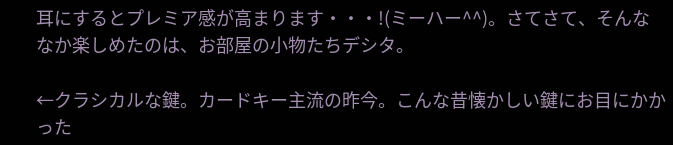耳にするとプレミア感が高まります・・・!(ミーハー^^)。さてさて、そんななか楽しめたのは、お部屋の小物たちデシタ。

←クラシカルな鍵。カードキー主流の昨今。こんな昔懐かしい鍵にお目にかかった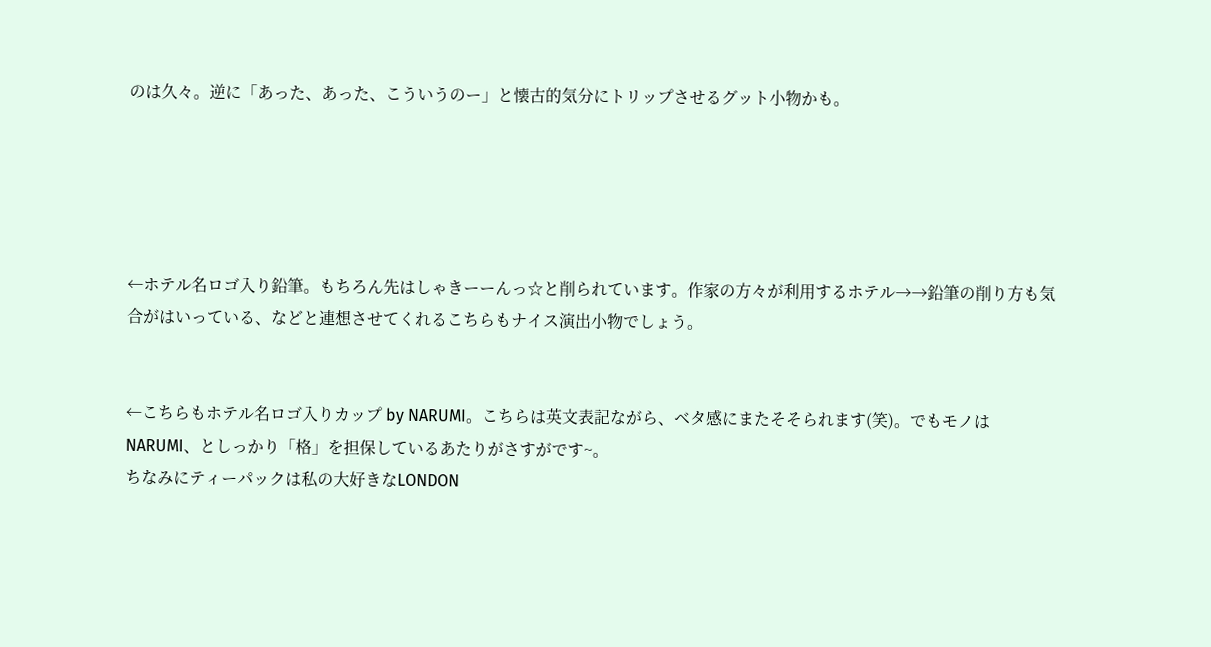のは久々。逆に「あった、あった、こういうのー」と懐古的気分にトリップさせるグット小物かも。





←ホテル名ロゴ入り鉛筆。もちろん先はしゃきーーんっ☆と削られています。作家の方々が利用するホテル→→鉛筆の削り方も気合がはいっている、などと連想させてくれるこちらもナイス演出小物でしょう。


←こちらもホテル名ロゴ入りカップ by NARUMI。こちらは英文表記ながら、ベタ感にまたそそられます(笑)。でもモノはNARUMI、としっかり「格」を担保しているあたりがさすがです~。
ちなみにティーパックは私の大好きなLONDON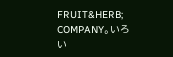FRUIT&HERB; COMPANY。いろい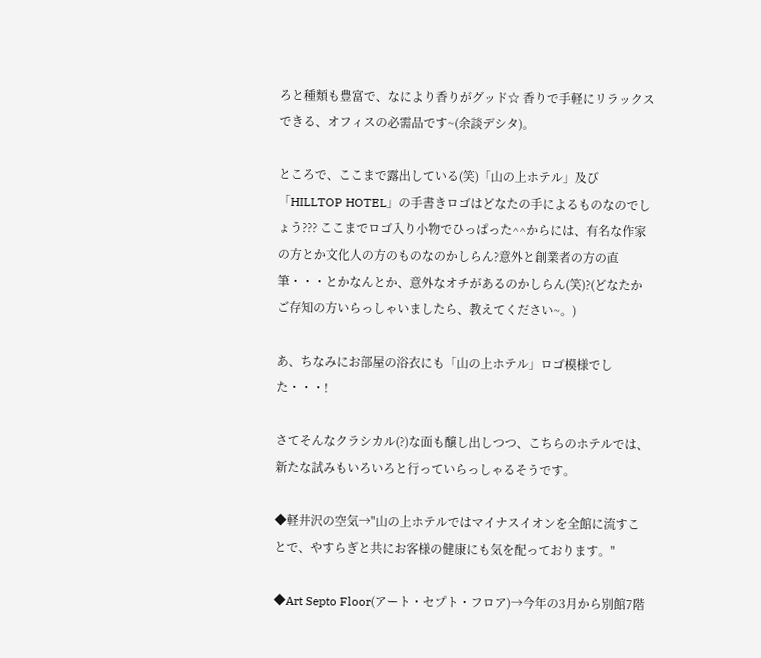ろと種類も豊富で、なにより香りがグッド☆ 香りで手軽にリラックスできる、オフィスの必需品です~(余談デシタ)。

ところで、ここまで露出している(笑)「山の上ホテル」及び「HILLTOP HOTEL」の手書きロゴはどなたの手によるものなのでしょう??? ここまでロゴ入り小物でひっぱった^^からには、有名な作家の方とか文化人の方のものなのかしらん?意外と創業者の方の直筆・・・とかなんとか、意外なオチがあるのかしらん(笑)?(どなたかご存知の方いらっしゃいましたら、教えてください~。)

あ、ちなみにお部屋の浴衣にも「山の上ホテル」ロゴ模様でした・・・!

さてそんなクラシカル(?)な面も醸し出しつつ、こちらのホテルでは、新たな試みもいろいろと行っていらっしゃるそうです。

◆軽井沢の空気→"山の上ホテルではマイナスイオンを全館に流すことで、やすらぎと共にお客様の健康にも気を配っております。"

◆Art Septo Floor(アート・セプト・フロア)→今年の3月から別館7階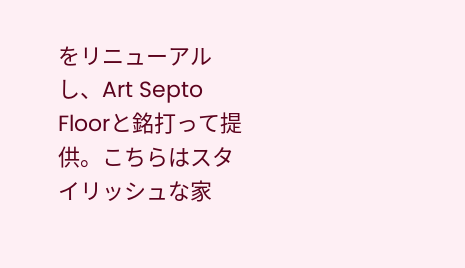をリニューアルし、Art Septo Floorと銘打って提供。こちらはスタイリッシュな家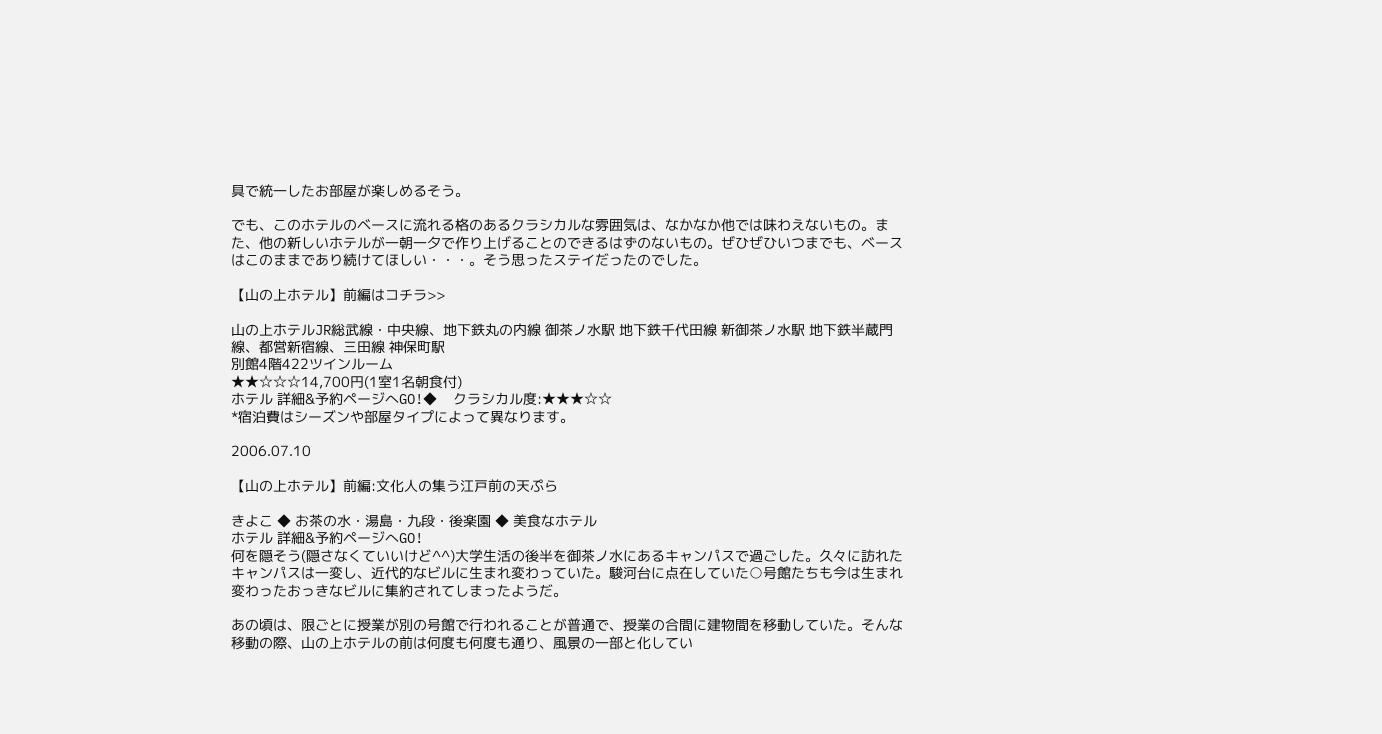具で統一したお部屋が楽しめるそう。

でも、このホテルのベースに流れる格のあるクラシカルな雰囲気は、なかなか他では味わえないもの。また、他の新しいホテルが一朝一夕で作り上げることのできるはずのないもの。ぜひぜひいつまでも、ベースはこのままであり続けてほしい・・・。そう思ったステイだったのでした。

【山の上ホテル】前編はコチラ>>

山の上ホテルJR総武線・中央線、地下鉄丸の内線 御茶ノ水駅 地下鉄千代田線 新御茶ノ水駅 地下鉄半蔵門線、都営新宿線、三田線 神保町駅
別館4階422ツインルーム
★★☆☆☆14,700円(1室1名朝食付)
ホテル 詳細&予約ページへGO!◆  クラシカル度:★★★☆☆
*宿泊費はシーズンや部屋タイプによって異なります。

2006.07.10

【山の上ホテル】前編:文化人の集う江戸前の天ぷら

きよこ ◆ お茶の水・湯島・九段・後楽園 ◆ 美食なホテル
ホテル 詳細&予約ページへGO!
何を隠そう(隠さなくていいけど^^)大学生活の後半を御茶ノ水にあるキャンパスで過ごした。久々に訪れたキャンパスは一変し、近代的なビルに生まれ変わっていた。駿河台に点在していた○号館たちも今は生まれ変わったおっきなビルに集約されてしまったようだ。

あの頃は、限ごとに授業が別の号館で行われることが普通で、授業の合間に建物間を移動していた。そんな移動の際、山の上ホテルの前は何度も何度も通り、風景の一部と化してい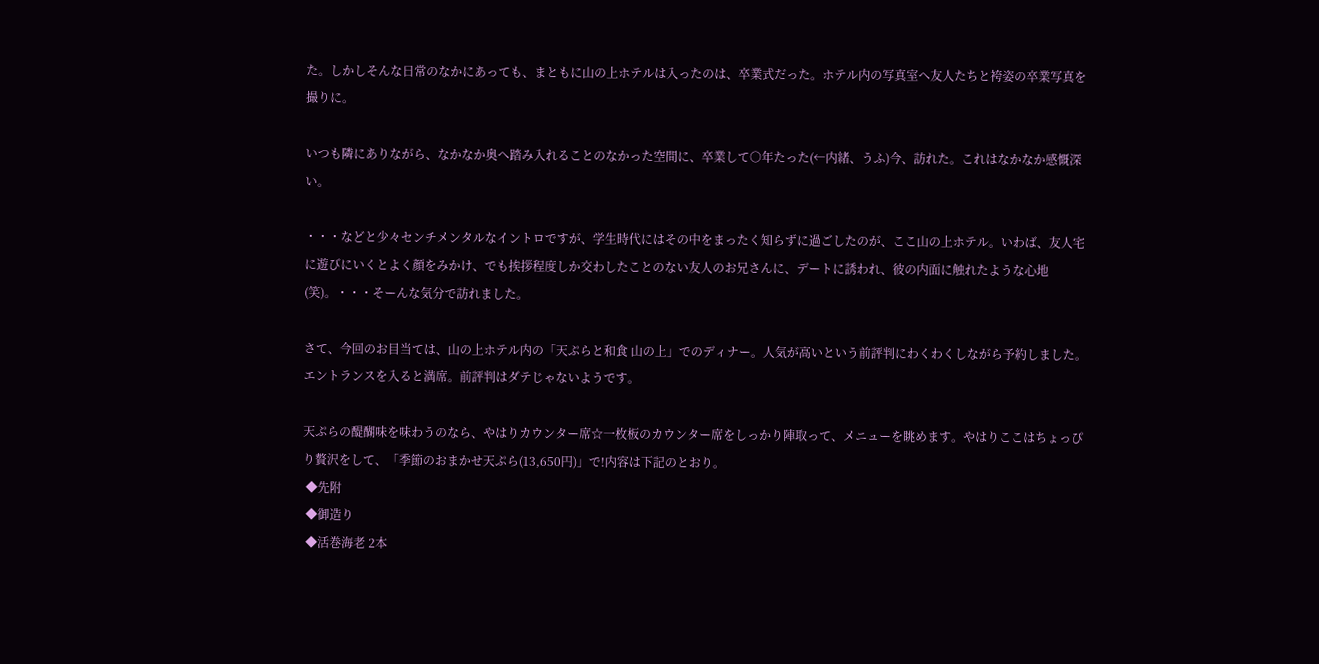た。しかしそんな日常のなかにあっても、まともに山の上ホテルは入ったのは、卒業式だった。ホテル内の写真室へ友人たちと袴姿の卒業写真を撮りに。

いつも隣にありながら、なかなか奥へ踏み入れることのなかった空間に、卒業して○年たった(←内緒、うふ)今、訪れた。これはなかなか感慨深い。

・・・などと少々センチメンタルなイントロですが、学生時代にはその中をまったく知らずに過ごしたのが、ここ山の上ホテル。いわば、友人宅に遊びにいくとよく顔をみかけ、でも挨拶程度しか交わしたことのない友人のお兄さんに、デートに誘われ、彼の内面に触れたような心地(笑)。・・・そーんな気分で訪れました。

さて、今回のお目当ては、山の上ホテル内の「天ぷらと和食 山の上」でのディナー。人気が高いという前評判にわくわくしながら予約しました。エントランスを入ると満席。前評判はダテじゃないようです。

天ぷらの醍醐味を味わうのなら、やはりカウンター席☆一枚板のカウンター席をしっかり陣取って、メニューを眺めます。やはりここはちょっぴり贅沢をして、「季節のおまかせ天ぷら(13,650円)」で!内容は下記のとおり。
 ◆先附
 ◆御造り
 ◆活巻海老 2本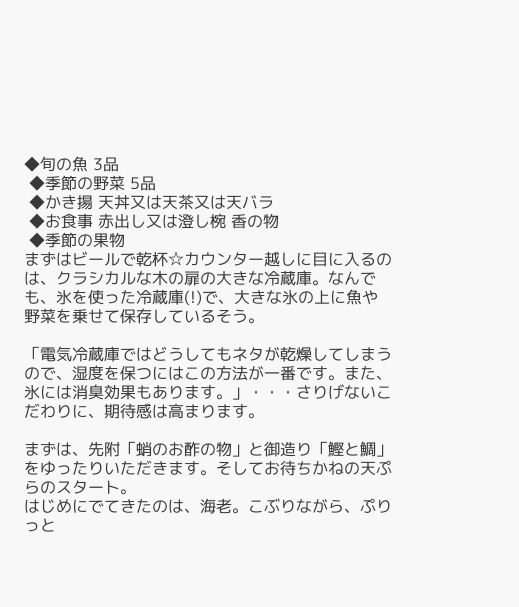◆旬の魚 3品
 ◆季節の野菜 5品
 ◆かき揚 天丼又は天茶又は天バラ
 ◆お食事 赤出し又は澄し椀 香の物
 ◆季節の果物
まずはビールで乾杯☆カウンター越しに目に入るのは、クラシカルな木の扉の大きな冷蔵庫。なんでも、氷を使った冷蔵庫(!)で、大きな氷の上に魚や野菜を乗せて保存しているそう。

「電気冷蔵庫ではどうしてもネタが乾燥してしまうので、湿度を保つにはこの方法が一番です。また、氷には消臭効果もあります。」・・・さりげないこだわりに、期待感は高まります。

まずは、先附「蛸のお酢の物」と御造り「鰹と鯛」をゆったりいただきます。そしてお待ちかねの天ぷらのスタート。
はじめにでてきたのは、海老。こぶりながら、ぷりっと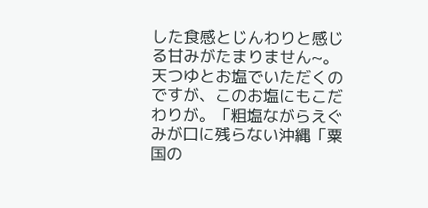した食感とじんわりと感じる甘みがたまりません~。天つゆとお塩でいただくのですが、このお塩にもこだわりが。「粗塩ながらえぐみが口に残らない沖縄「粟国の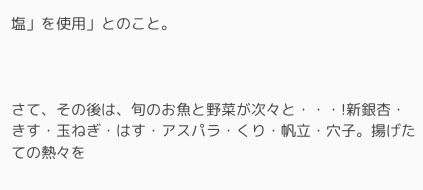塩」を使用」とのこと。



さて、その後は、旬のお魚と野菜が次々と・・・!新銀杏・きす・玉ねぎ・はす・アスパラ・くり・帆立・穴子。揚げたての熱々を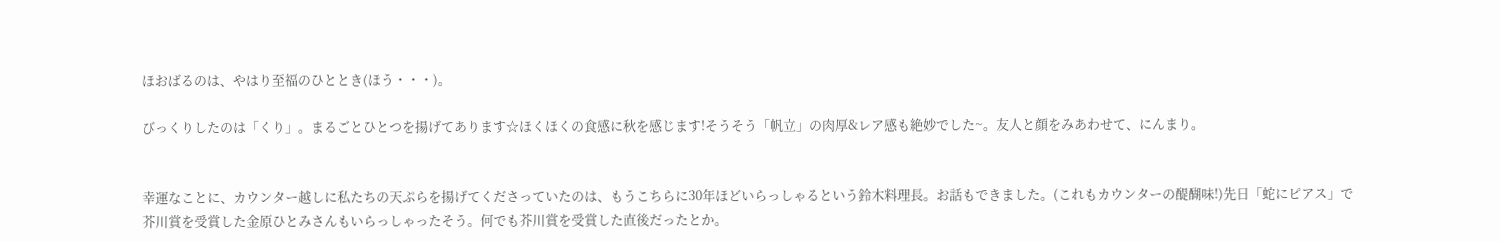ほおばるのは、やはり至福のひととき(ほう・・・)。

びっくりしたのは「くり」。まるごとひとつを揚げてあります☆ほくほくの食感に秋を感じます!そうそう「帆立」の肉厚&レア感も絶妙でした~。友人と顔をみあわせて、にんまり。


幸運なことに、カウンター越しに私たちの天ぷらを揚げてくださっていたのは、もうこちらに30年ほどいらっしゃるという鈴木料理長。お話もできました。(これもカウンターの醍醐味!)先日「蛇にピアス」で芥川賞を受賞した金原ひとみさんもいらっしゃったそう。何でも芥川賞を受賞した直後だったとか。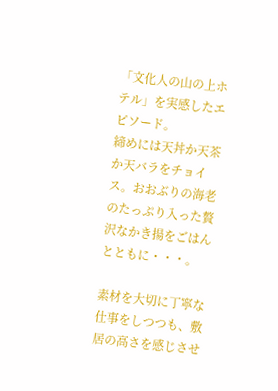「文化人の山の上ホテル」を実感したエピソード。
締めには天丼か天茶か天バラをチョイス。おおぶりの海老のたっぷり入った贅沢なかき揚をごはんとともに・・・。

素材を大切に丁寧な仕事をしつつも、敷居の高さを感じさせ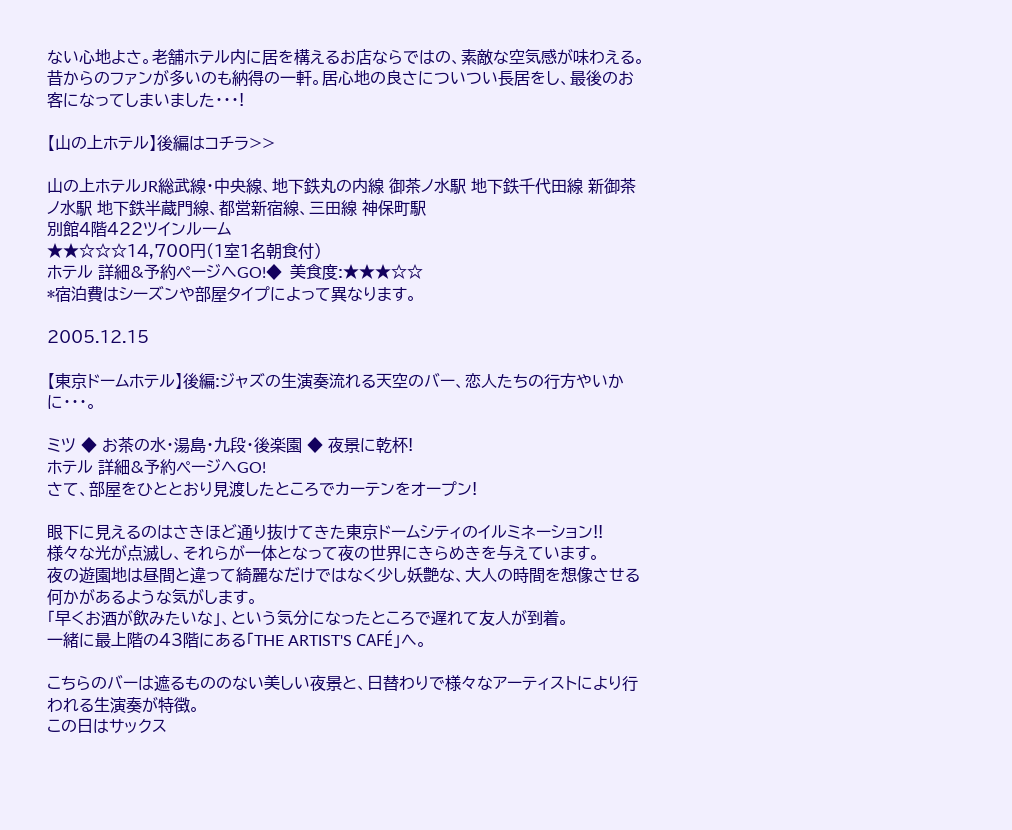ない心地よさ。老舗ホテル内に居を構えるお店ならではの、素敵な空気感が味わえる。昔からのファンが多いのも納得の一軒。居心地の良さについつい長居をし、最後のお客になってしまいました・・・!

【山の上ホテル】後編はコチラ>>

山の上ホテルJR総武線・中央線、地下鉄丸の内線 御茶ノ水駅 地下鉄千代田線 新御茶ノ水駅 地下鉄半蔵門線、都営新宿線、三田線 神保町駅
別館4階422ツインルーム
★★☆☆☆14,700円(1室1名朝食付)
ホテル 詳細&予約ページへGO!◆  美食度:★★★☆☆
*宿泊費はシーズンや部屋タイプによって異なります。

2005.12.15

【東京ドームホテル】後編:ジャズの生演奏流れる天空のバー、恋人たちの行方やいかに・・・。

ミツ ◆ お茶の水・湯島・九段・後楽園 ◆ 夜景に乾杯!
ホテル 詳細&予約ページへGO!
さて、部屋をひととおり見渡したところでカーテンをオープン!

眼下に見えるのはさきほど通り抜けてきた東京ドームシティのイルミネーション!!
様々な光が点滅し、それらが一体となって夜の世界にきらめきを与えています。
夜の遊園地は昼間と違って綺麗なだけではなく少し妖艶な、大人の時間を想像させる何かがあるような気がします。
「早くお酒が飲みたいな」、という気分になったところで遅れて友人が到着。
一緒に最上階の43階にある「THE ARTIST'S CAFÉ」へ。

こちらのバーは遮るもののない美しい夜景と、日替わりで様々なアーティストにより行われる生演奏が特徴。
この日はサックス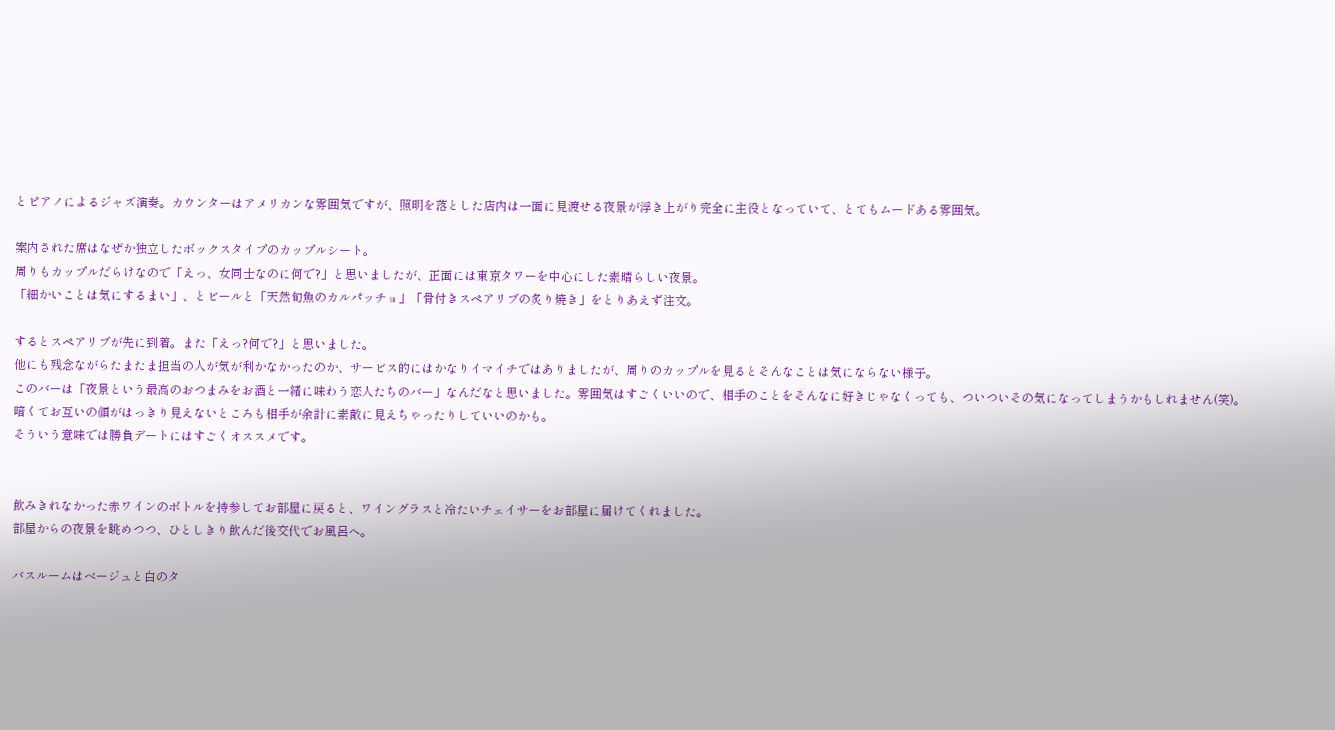とピアノによるジャズ演奏。カウンターはアメリカンな雰囲気ですが、照明を落とした店内は一面に見渡せる夜景が浮き上がり完全に主役となっていて、とてもムードある雰囲気。

案内された席はなぜか独立したボックスタイプのカップルシート。
周りもカップルだらけなので「えっ、女同士なのに何で?」と思いましたが、正面には東京タワーを中心にした素晴らしい夜景。
「細かいことは気にするまい」、とビールと「天然旬魚のカルパッチョ」「骨付きスペアリブの炙り焼き」をとりあえず注文。

するとスペアリブが先に到着。また「えっ?何で?」と思いました。
他にも残念ながらたまたま担当の人が気が利かなかったのか、サービス的にはかなりイマイチではありましたが、周りのカップルを見るとそんなことは気にならない様子。
このバーは「夜景という最高のおつまみをお酒と一緒に味わう恋人たちのバー」なんだなと思いました。雰囲気はすごくいいので、相手のことをそんなに好きじゃなくっても、ついついその気になってしまうかもしれません(笑)。
暗くてお互いの顔がはっきり見えないところも相手が余計に素敵に見えちゃったりしていいのかも。
そういう意味では勝負デートにはすごくオススメです。


飲みきれなかった赤ワインのボトルを持参してお部屋に戻ると、ワイングラスと冷たいチェイサーをお部屋に届けてくれました。
部屋からの夜景を眺めつつ、ひとしきり飲んだ後交代でお風呂へ。

バスルームはベージュと白のタ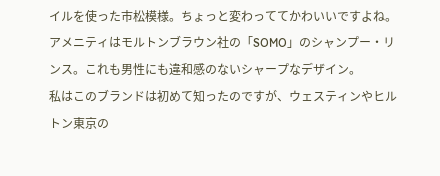イルを使った市松模様。ちょっと変わっててかわいいですよね。
アメニティはモルトンブラウン社の「SOMO」のシャンプー・リンス。これも男性にも違和感のないシャープなデザイン。
私はこのブランドは初めて知ったのですが、ウェスティンやヒルトン東京の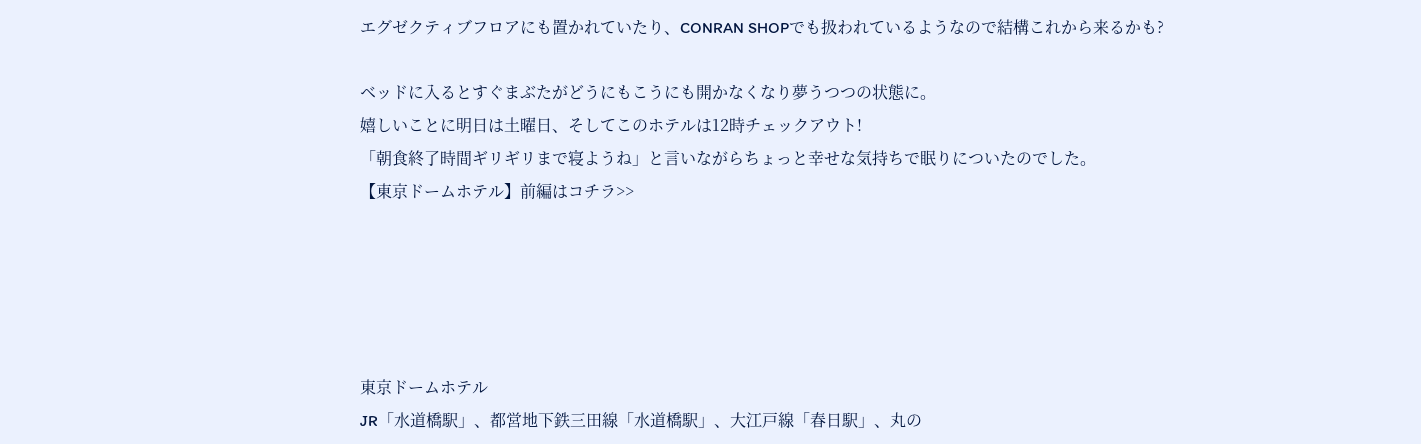エグゼクティブフロアにも置かれていたり、CONRAN SHOPでも扱われているようなので結構これから来るかも?

ベッドに入るとすぐまぶたがどうにもこうにも開かなくなり夢うつつの状態に。
嬉しいことに明日は土曜日、そしてこのホテルは12時チェックアウト!
「朝食終了時間ギリギリまで寝ようね」と言いながらちょっと幸せな気持ちで眠りについたのでした。
【東京ドームホテル】前編はコチラ>>





東京ドームホテル
JR「水道橋駅」、都営地下鉄三田線「水道橋駅」、大江戸線「春日駅」、丸の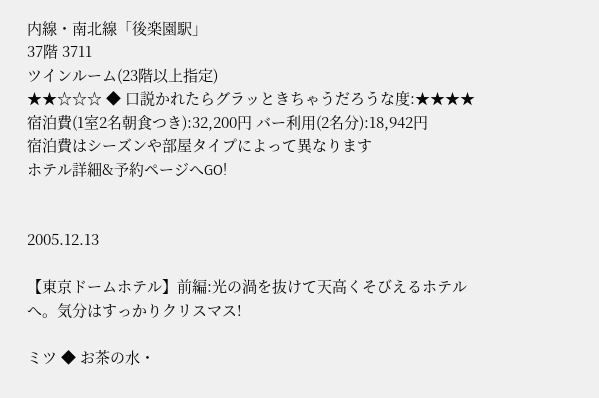内線・南北線「後楽園駅」
37階 3711
ツインルーム(23階以上指定)
★★☆☆☆ ◆ 口説かれたらグラッときちゃうだろうな度:★★★★
宿泊費(1室2名朝食つき):32,200円 バー利用(2名分):18,942円
宿泊費はシーズンや部屋タイプによって異なります
ホテル詳細&予約ページへGO!


2005.12.13

【東京ドームホテル】前編:光の渦を抜けて天高くそびえるホテルへ。気分はすっかりクリスマス!

ミツ ◆ お茶の水・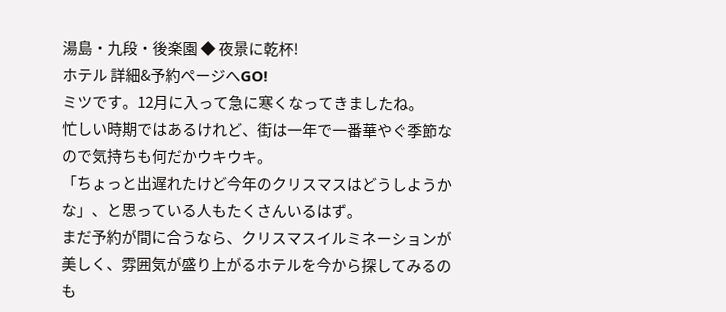湯島・九段・後楽園 ◆ 夜景に乾杯!
ホテル 詳細&予約ページへGO!
ミツです。12月に入って急に寒くなってきましたね。
忙しい時期ではあるけれど、街は一年で一番華やぐ季節なので気持ちも何だかウキウキ。
「ちょっと出遅れたけど今年のクリスマスはどうしようかな」、と思っている人もたくさんいるはず。
まだ予約が間に合うなら、クリスマスイルミネーションが美しく、雰囲気が盛り上がるホテルを今から探してみるのも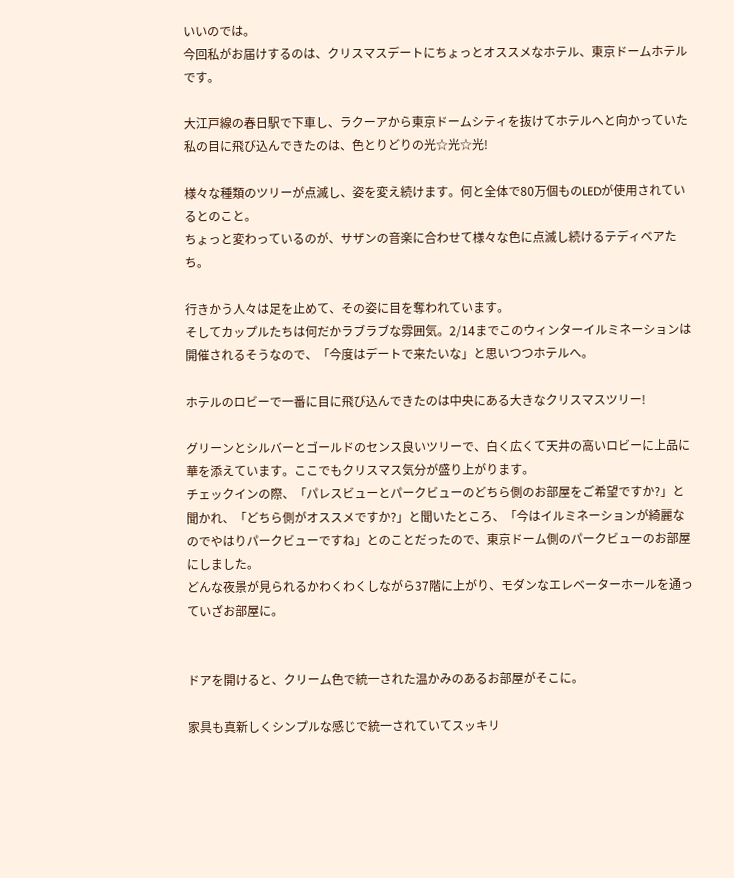いいのでは。
今回私がお届けするのは、クリスマスデートにちょっとオススメなホテル、東京ドームホテルです。

大江戸線の春日駅で下車し、ラクーアから東京ドームシティを抜けてホテルへと向かっていた私の目に飛び込んできたのは、色とりどりの光☆光☆光!

様々な種類のツリーが点滅し、姿を変え続けます。何と全体で80万個ものLEDが使用されているとのこと。
ちょっと変わっているのが、サザンの音楽に合わせて様々な色に点滅し続けるテディベアたち。

行きかう人々は足を止めて、その姿に目を奪われています。
そしてカップルたちは何だかラブラブな雰囲気。2/14までこのウィンターイルミネーションは開催されるそうなので、「今度はデートで来たいな」と思いつつホテルへ。

ホテルのロビーで一番に目に飛び込んできたのは中央にある大きなクリスマスツリー!

グリーンとシルバーとゴールドのセンス良いツリーで、白く広くて天井の高いロビーに上品に華を添えています。ここでもクリスマス気分が盛り上がります。
チェックインの際、「パレスビューとパークビューのどちら側のお部屋をご希望ですか?」と聞かれ、「どちら側がオススメですか?」と聞いたところ、「今はイルミネーションが綺麗なのでやはりパークビューですね」とのことだったので、東京ドーム側のパークビューのお部屋にしました。
どんな夜景が見られるかわくわくしながら37階に上がり、モダンなエレベーターホールを通っていざお部屋に。


ドアを開けると、クリーム色で統一された温かみのあるお部屋がそこに。

家具も真新しくシンプルな感じで統一されていてスッキリ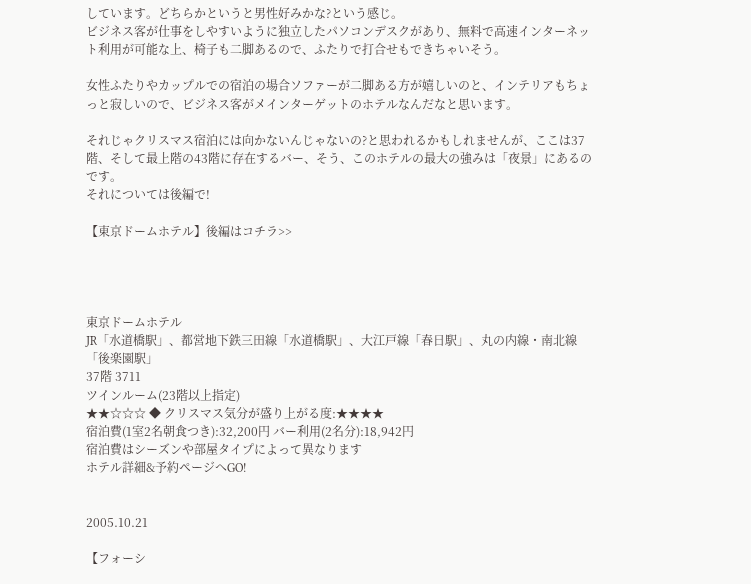しています。どちらかというと男性好みかな?という感じ。
ビジネス客が仕事をしやすいように独立したパソコンデスクがあり、無料で高速インターネット利用が可能な上、椅子も二脚あるので、ふたりで打合せもできちゃいそう。

女性ふたりやカップルでの宿泊の場合ソファーが二脚ある方が嬉しいのと、インテリアもちょっと寂しいので、ビジネス客がメインターゲットのホテルなんだなと思います。

それじゃクリスマス宿泊には向かないんじゃないの?と思われるかもしれませんが、ここは37階、そして最上階の43階に存在するバー、そう、このホテルの最大の強みは「夜景」にあるのです。
それについては後編で!

【東京ドームホテル】後編はコチラ>>




東京ドームホテル
JR「水道橋駅」、都営地下鉄三田線「水道橋駅」、大江戸線「春日駅」、丸の内線・南北線「後楽園駅」
37階 3711
ツインルーム(23階以上指定)
★★☆☆☆ ◆ クリスマス気分が盛り上がる度:★★★★
宿泊費(1室2名朝食つき):32,200円 バー利用(2名分):18,942円
宿泊費はシーズンや部屋タイプによって異なります
ホテル詳細&予約ページへGO!


2005.10.21

【フォーシ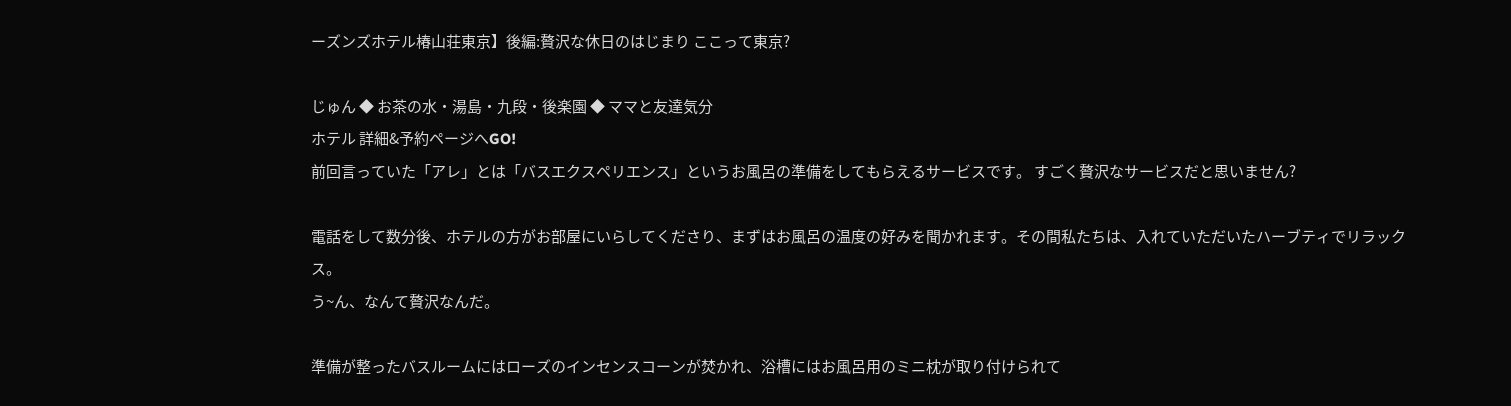ーズンズホテル椿山荘東京】後編:贅沢な休日のはじまり ここって東京?

じゅん ◆ お茶の水・湯島・九段・後楽園 ◆ ママと友達気分
ホテル 詳細&予約ページへGO!
前回言っていた「アレ」とは「バスエクスペリエンス」というお風呂の準備をしてもらえるサービスです。 すごく贅沢なサービスだと思いません?

電話をして数分後、ホテルの方がお部屋にいらしてくださり、まずはお風呂の温度の好みを聞かれます。その間私たちは、入れていただいたハーブティでリラックス。
う~ん、なんて贅沢なんだ。

準備が整ったバスルームにはローズのインセンスコーンが焚かれ、浴槽にはお風呂用のミニ枕が取り付けられて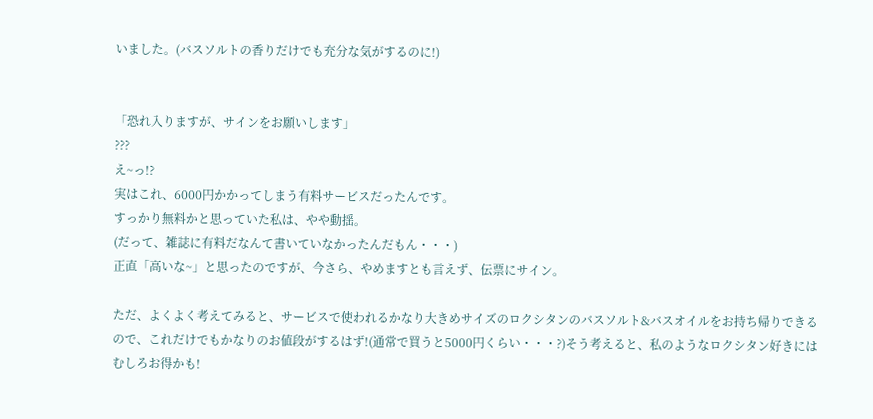いました。(バスソルトの香りだけでも充分な気がするのに!)


「恐れ入りますが、サインをお願いします」
???
え~っ!?
実はこれ、6000円かかってしまう有料サービスだったんです。
すっかり無料かと思っていた私は、やや動揺。
(だって、雑誌に有料だなんて書いていなかったんだもん・・・)
正直「高いな~」と思ったのですが、今さら、やめますとも言えず、伝票にサイン。

ただ、よくよく考えてみると、サービスで使われるかなり大きめサイズのロクシタンのバスソルト&バスオイルをお持ち帰りできるので、これだけでもかなりのお値段がするはず!(通常で買うと5000円くらい・・・?)そう考えると、私のようなロクシタン好きにはむしろお得かも!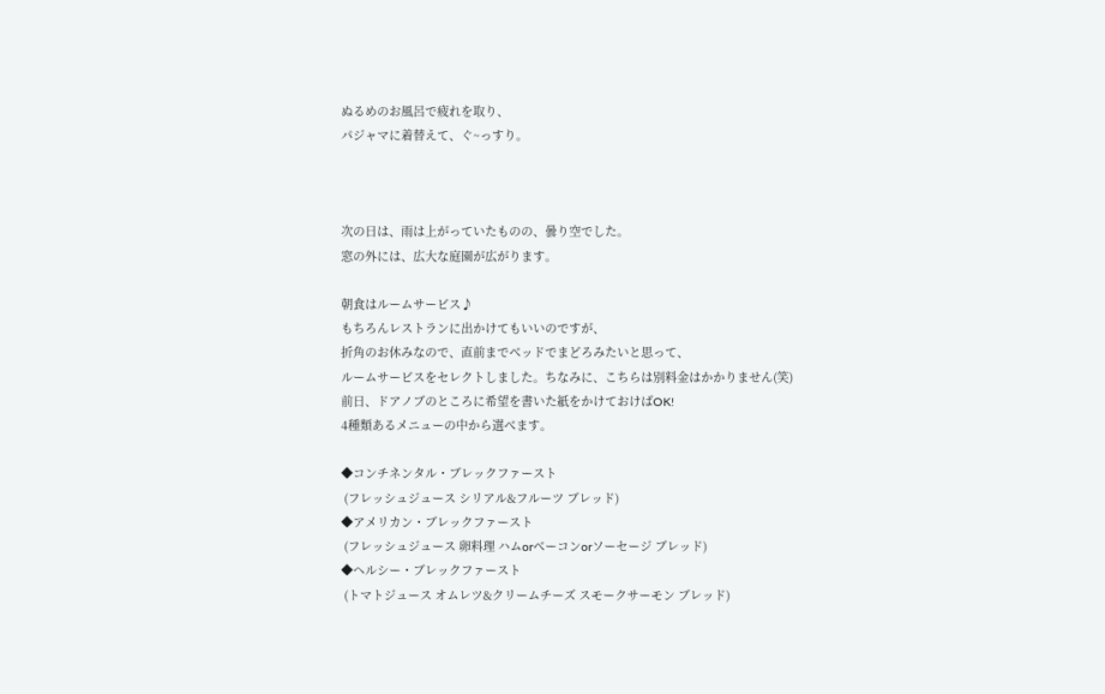ぬるめのお風呂で疲れを取り、
パジャマに着替えて、ぐ~っすり。



次の日は、雨は上がっていたものの、曇り空でした。
窓の外には、広大な庭園が広がります。

朝食はルームサービス♪
もちろんレストランに出かけてもいいのですが、
折角のお休みなので、直前までベッドでまどろみたいと思って、
ルームサービスをセレクトしました。ちなみに、こちらは別料金はかかりません(笑)
前日、ドアノブのところに希望を書いた紙をかけておけばOK!
4種類あるメニューの中から選べます。

◆コンチネンタル・ブレックファースト
 (フレッシュジュース シリアル&フルーツ ブレッド)
◆アメリカン・ブレックファースト
 (フレッシュジュース 卵料理 ハムorベーコンorソーセージ ブレッド)
◆ヘルシー・ブレックファースト
 (トマトジュース オムレツ&クリームチーズ スモークサーモン ブレッド)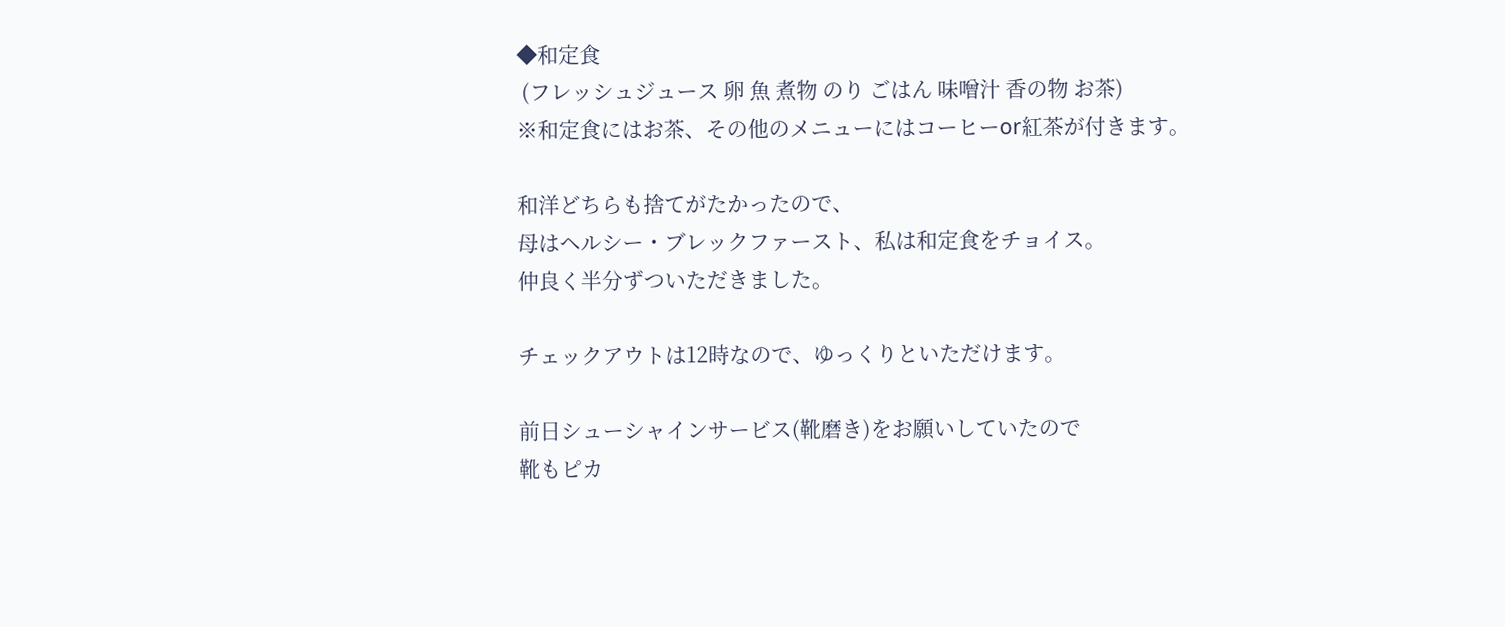◆和定食
 (フレッシュジュース 卵 魚 煮物 のり ごはん 味噌汁 香の物 お茶)
※和定食にはお茶、その他のメニューにはコーヒーor紅茶が付きます。

和洋どちらも捨てがたかったので、
母はヘルシー・ブレックファースト、私は和定食をチョイス。
仲良く半分ずついただきました。

チェックアウトは12時なので、ゆっくりといただけます。

前日シューシャインサービス(靴磨き)をお願いしていたので
靴もピカ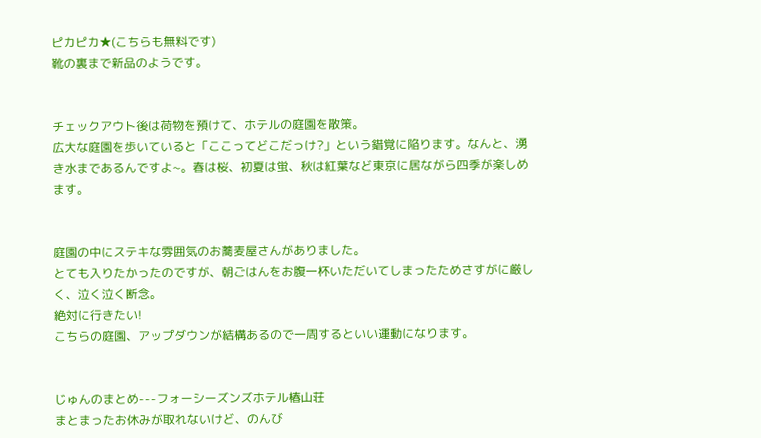ピカピカ★(こちらも無料です)
靴の裏まで新品のようです。


チェックアウト後は荷物を預けて、ホテルの庭園を散策。
広大な庭園を歩いていると「ここってどこだっけ?」という錯覚に陥ります。なんと、湧き水まであるんですよ~。春は桜、初夏は蛍、秋は紅葉など東京に居ながら四季が楽しめます。


庭園の中にステキな雰囲気のお蕎麦屋さんがありました。
とても入りたかったのですが、朝ごはんをお腹一杯いただいてしまったためさすがに厳しく、泣く泣く断念。
絶対に行きたい!
こちらの庭園、アップダウンが結構あるので一周するといい運動になります。


じゅんのまとめ---フォーシーズンズホテル椿山荘
まとまったお休みが取れないけど、のんび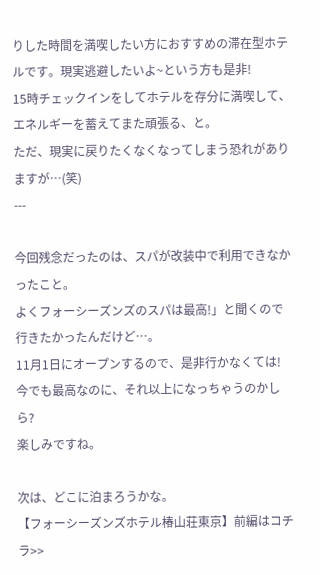りした時間を満喫したい方におすすめの滞在型ホテルです。現実逃避したいよ~という方も是非!
15時チェックインをしてホテルを存分に満喫して、
エネルギーを蓄えてまた頑張る、と。
ただ、現実に戻りたくなくなってしまう恐れがありますが…(笑)
---

今回残念だったのは、スパが改装中で利用できなかったこと。
よくフォーシーズンズのスパは最高!」と聞くので行きたかったんだけど…。
11月1日にオープンするので、是非行かなくては!
今でも最高なのに、それ以上になっちゃうのかしら?
楽しみですね。

次は、どこに泊まろうかな。
【フォーシーズンズホテル椿山荘東京】前編はコチラ>>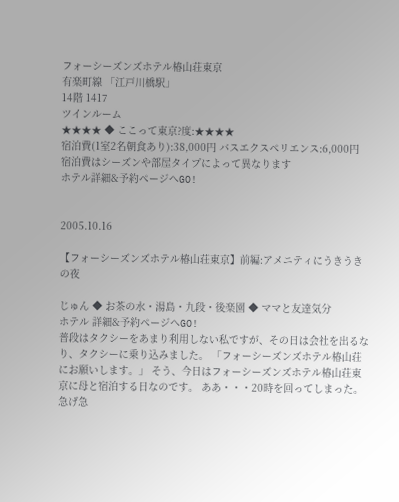フォーシーズンズホテル椿山荘東京
有楽町線 「江戸川橋駅」
14階 1417
ツインルーム
★★★★ ◆ ここって東京?度:★★★★
宿泊費(1室2名朝食あり):38,000円 バスエクスペリエンス:6,000円
宿泊費はシーズンや部屋タイプによって異なります
ホテル詳細&予約ページへGO!


2005.10.16

【フォーシーズンズホテル椿山荘東京】前編:アメニティにうきうきの夜

じゅん ◆ お茶の水・湯島・九段・後楽園 ◆ ママと友達気分
ホテル 詳細&予約ページへGO!
普段はタクシーをあまり利用しない私ですが、その日は会社を出るなり、タクシーに乗り込みました。 「フォーシーズンズホテル椿山荘にお願いします。」 そう、今日はフォーシーズンズホテル椿山荘東京に母と宿泊する日なのです。 ああ・・・20時を回ってしまった。急げ急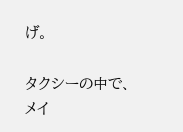げ。

タクシーの中で、メイ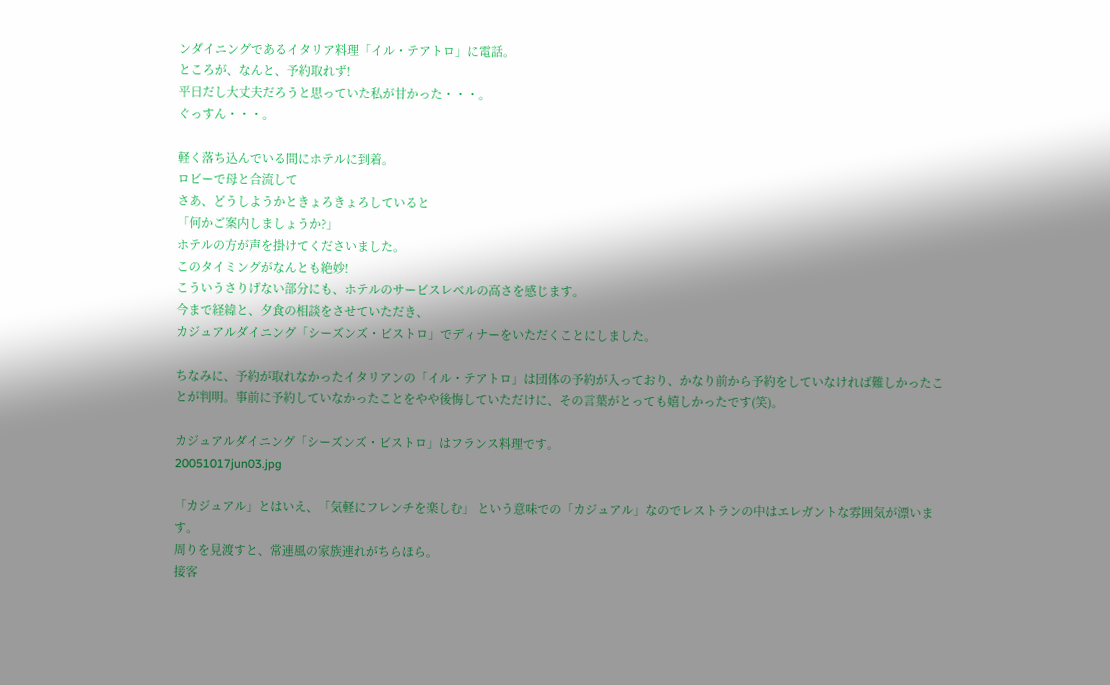ンダイニングであるイタリア料理「イル・テアトロ」に電話。
ところが、なんと、予約取れず!
平日だし大丈夫だろうと思っていた私が甘かった・・・。
ぐっすん・・・。

軽く落ち込んでいる間にホテルに到着。
ロビーで母と合流して
さあ、どうしようかときょろきょろしていると
「何かご案内しましょうか?」
ホテルの方が声を掛けてくださいました。
このタイミングがなんとも絶妙!
こういうさりげない部分にも、ホテルのサービスレベルの高さを感じます。
今まで経緯と、夕食の相談をさせていただき、
カジュアルダイニング「シーズンズ・ビストロ」でディナーをいただくことにしました。

ちなみに、予約が取れなかったイタリアンの「イル・テアトロ」は団体の予約が入っており、かなり前から予約をしていなければ難しかったことが判明。事前に予約していなかったことをやや後悔していただけに、その言葉がとっても嬉しかったです(笑)。

カジュアルダイニング「シーズンズ・ビストロ」はフランス料理です。
20051017jun03.jpg

「カジュアル」とはいえ、「気軽にフレンチを楽しむ」 という意味での「カジュアル」なのでレストランの中はエレガントな雰囲気が漂います。
周りを見渡すと、常連風の家族連れがちらほら。
接客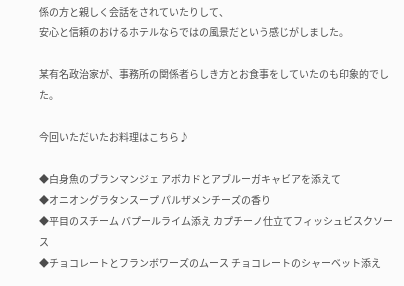係の方と親しく会話をされていたりして、
安心と信頼のおけるホテルならではの風景だという感じがしました。

某有名政治家が、事務所の関係者らしき方とお食事をしていたのも印象的でした。

今回いただいたお料理はこちら♪

◆白身魚のブランマンジェ アボカドとアブルーガキャビアを添えて
◆オニオングラタンスープ パルザメンチーズの香り
◆平目のスチーム バプールライム添え カプチーノ仕立てフィッシュビスクソース
◆チョコレートとフランボワーズのムース チョコレートのシャーベット添え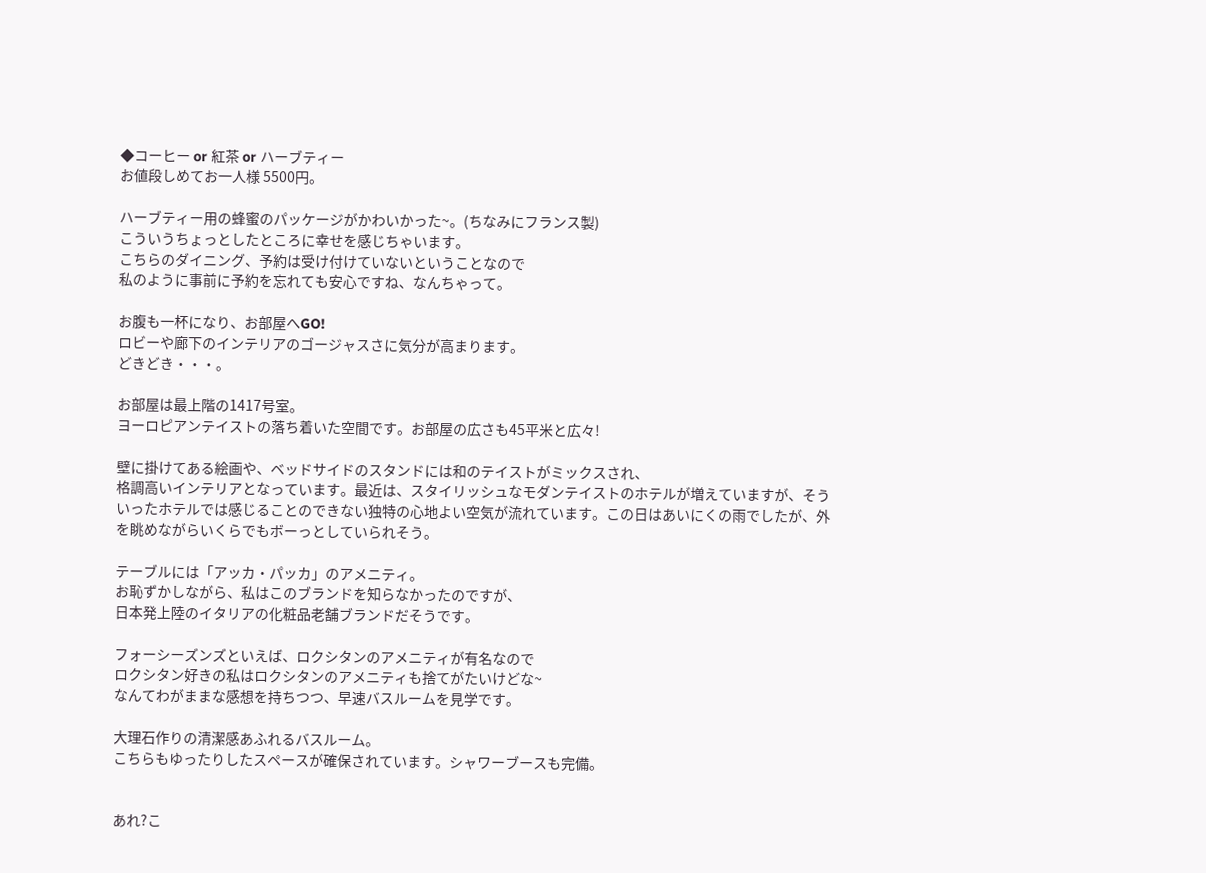◆コーヒー or 紅茶 or ハーブティー
お値段しめてお一人様 5500円。

ハーブティー用の蜂蜜のパッケージがかわいかった~。(ちなみにフランス製)
こういうちょっとしたところに幸せを感じちゃいます。
こちらのダイニング、予約は受け付けていないということなので
私のように事前に予約を忘れても安心ですね、なんちゃって。

お腹も一杯になり、お部屋へGO!
ロビーや廊下のインテリアのゴージャスさに気分が高まります。
どきどき・・・。

お部屋は最上階の1417号室。
ヨーロピアンテイストの落ち着いた空間です。お部屋の広さも45平米と広々!

壁に掛けてある絵画や、ベッドサイドのスタンドには和のテイストがミックスされ、
格調高いインテリアとなっています。最近は、スタイリッシュなモダンテイストのホテルが増えていますが、そういったホテルでは感じることのできない独特の心地よい空気が流れています。この日はあいにくの雨でしたが、外を眺めながらいくらでもボーっとしていられそう。

テーブルには「アッカ・パッカ」のアメニティ。
お恥ずかしながら、私はこのブランドを知らなかったのですが、
日本発上陸のイタリアの化粧品老舗ブランドだそうです。

フォーシーズンズといえば、ロクシタンのアメニティが有名なので
ロクシタン好きの私はロクシタンのアメニティも捨てがたいけどな~
なんてわがままな感想を持ちつつ、早速バスルームを見学です。

大理石作りの清潔感あふれるバスルーム。
こちらもゆったりしたスペースが確保されています。シャワーブースも完備。


あれ?こ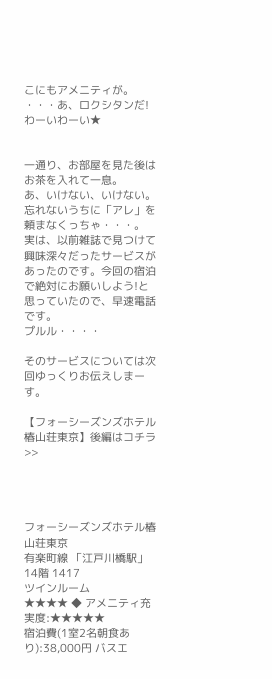こにもアメニティが。
・・・あ、ロクシタンだ!
わーいわーい★


一通り、お部屋を見た後はお茶を入れて一息。
あ、いけない、いけない。忘れないうちに「アレ」を頼まなくっちゃ・・・。
実は、以前雑誌で見つけて興味深々だったサービスがあったのです。今回の宿泊で絶対にお願いしよう!と思っていたので、早速電話です。
プルル・・・・

そのサービスについては次回ゆっくりお伝えしまーす。

【フォーシーズンズホテル椿山荘東京】後編はコチラ>>




フォーシーズンズホテル椿山荘東京
有楽町線 「江戸川橋駅」
14階 1417
ツインルーム
★★★★ ◆ アメニティ充実度:★★★★★
宿泊費(1室2名朝食あり):38,000円 バスエ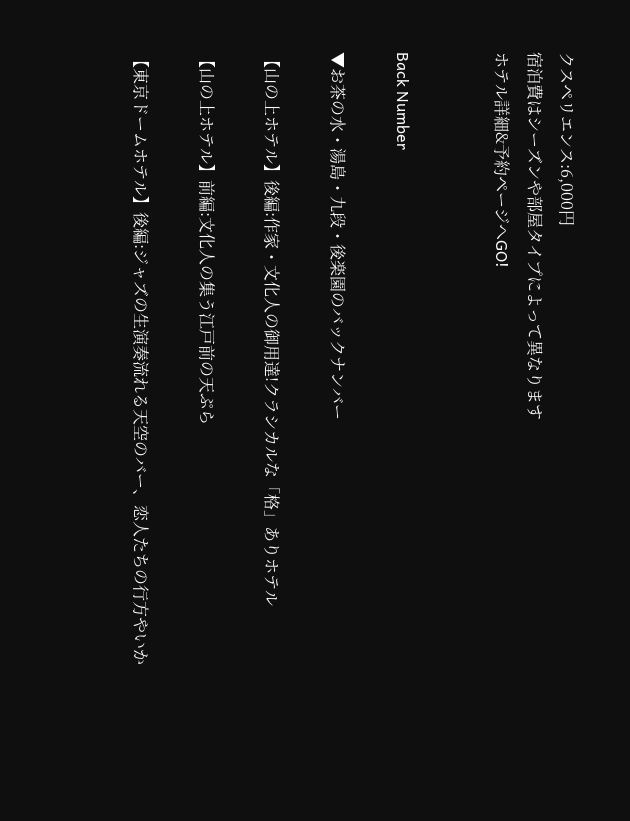クスペリエンス:6,000円
宿泊費はシーズンや部屋タイプによって異なります
ホテル詳細&予約ページへGO!


Back Number

▼お茶の水・湯島・九段・後楽園のバックナンバー

【山の上ホテル】後編:作家・文化人の御用達!クラシカルな「格」ありホテル

【山の上ホテル】前編:文化人の集う江戸前の天ぷら

【東京ドームホテル】後編:ジャズの生演奏流れる天空のバー、恋人たちの行方やいか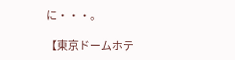に・・・。

【東京ドームホテ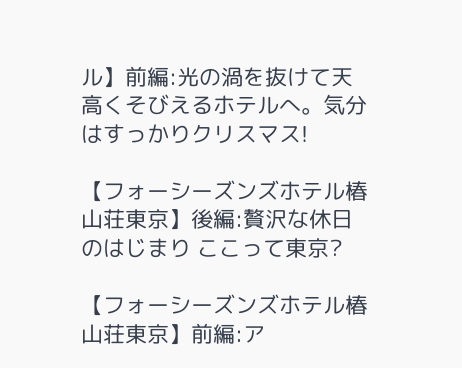ル】前編:光の渦を抜けて天高くそびえるホテルへ。気分はすっかりクリスマス!

【フォーシーズンズホテル椿山荘東京】後編:贅沢な休日のはじまり ここって東京?

【フォーシーズンズホテル椿山荘東京】前編:ア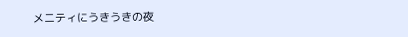メニティにうきうきの夜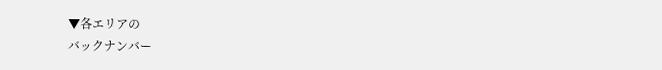▼各エリアの
バックナンバー